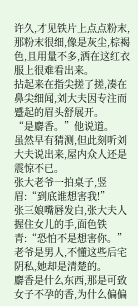许久,才见铁片上点点粉末,那粉末很细,像是灰尘,棕褐色,且用量不多,洒在这红衣服上很难看出来。
拈起来在指尖搓了搓,凑在鼻尖细闻,刘大夫因专注而蹙起的眉头舒展开。
“是麝香。”他说道。
虽然早有猜测,但此刻听刘大夫说出来,屋内众人还是震惊不已。
张大老爷一拍桌子,竖眉:“到底谁想害我!”
张三娘嘴唇发白,张大夫人握住女儿的手,面色铁青:“恐怕不是想害你。”
老爷是男人,不懂这些后宅阴私,她却是清楚的。
麝香是什么东西,那是可致女子不孕的香,为什么偏偏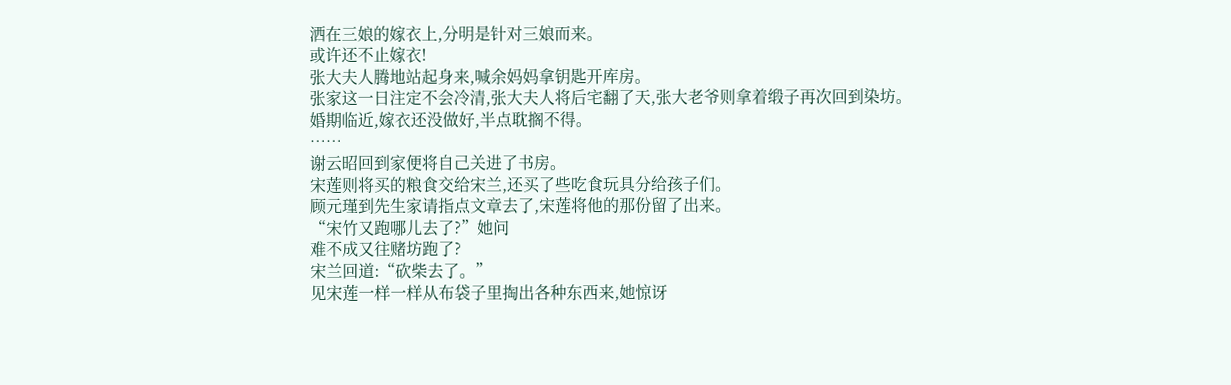洒在三娘的嫁衣上,分明是针对三娘而来。
或许还不止嫁衣!
张大夫人腾地站起身来,喊余妈妈拿钥匙开库房。
张家这一日注定不会冷清,张大夫人将后宅翻了天,张大老爷则拿着缎子再次回到染坊。
婚期临近,嫁衣还没做好,半点耽搁不得。
……
谢云昭回到家便将自己关进了书房。
宋莲则将买的粮食交给宋兰,还买了些吃食玩具分给孩子们。
顾元瑾到先生家请指点文章去了,宋莲将他的那份留了出来。
“宋竹又跑哪儿去了?”她问
难不成又往赌坊跑了?
宋兰回道:“砍柴去了。”
见宋莲一样一样从布袋子里掏出各种东西来,她惊讶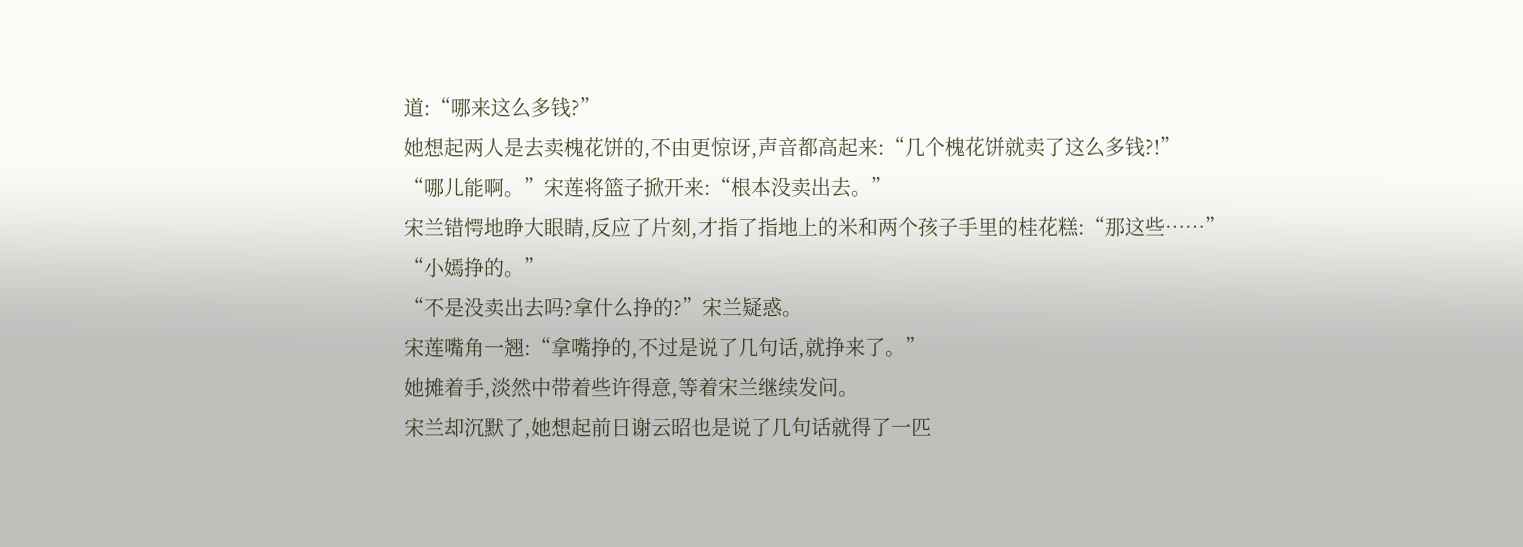道:“哪来这么多钱?”
她想起两人是去卖槐花饼的,不由更惊讶,声音都高起来:“几个槐花饼就卖了这么多钱?!”
“哪儿能啊。”宋莲将篮子掀开来:“根本没卖出去。”
宋兰错愕地睁大眼睛,反应了片刻,才指了指地上的米和两个孩子手里的桂花糕:“那这些……”
“小嫣挣的。”
“不是没卖出去吗?拿什么挣的?”宋兰疑惑。
宋莲嘴角一翘:“拿嘴挣的,不过是说了几句话,就挣来了。”
她摊着手,淡然中带着些许得意,等着宋兰继续发问。
宋兰却沉默了,她想起前日谢云昭也是说了几句话就得了一匹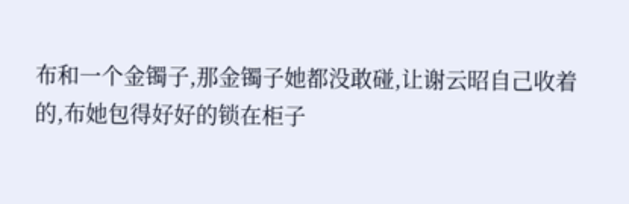布和一个金镯子,那金镯子她都没敢碰,让谢云昭自己收着的,布她包得好好的锁在柜子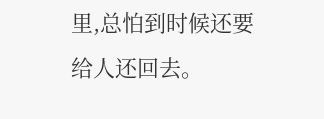里,总怕到时候还要给人还回去。